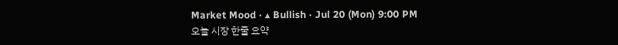Market Mood · ▴ Bullish · Jul 20 (Mon) 9:00 PM
오늘 시장 한줄 요약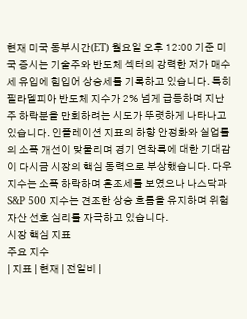현재 미국 동부시간(ET) 월요일 오후 12:00 기준 미국 증시는 기술주와 반도체 섹터의 강력한 저가 매수세 유입에 힘입어 상승세를 기록하고 있습니다. 특히 필라델피아 반도체 지수가 2% 넘게 급등하며 지난주 하락분을 만회하려는 시도가 뚜렷하게 나타나고 있습니다. 인플레이션 지표의 하향 안정화와 실업률의 소폭 개선이 맞물리며 경기 연착륙에 대한 기대감이 다시금 시장의 핵심 동력으로 부상했습니다. 다우 지수는 소폭 하락하며 혼조세를 보였으나 나스닥과 S&P 500 지수는 견조한 상승 흐름을 유지하며 위험 자산 선호 심리를 자극하고 있습니다.
시장 핵심 지표
주요 지수
| 지표 | 현재 | 전일비 |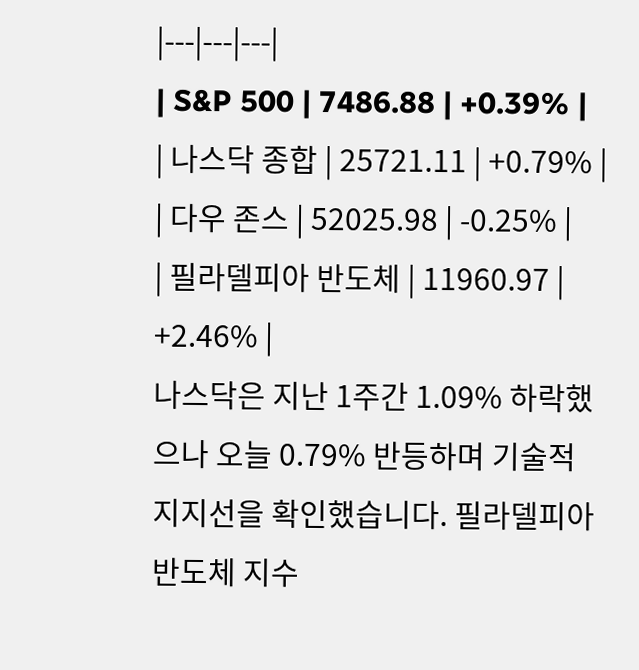|---|---|---|
| S&P 500 | 7486.88 | +0.39% |
| 나스닥 종합 | 25721.11 | +0.79% |
| 다우 존스 | 52025.98 | -0.25% |
| 필라델피아 반도체 | 11960.97 | +2.46% |
나스닥은 지난 1주간 1.09% 하락했으나 오늘 0.79% 반등하며 기술적 지지선을 확인했습니다. 필라델피아 반도체 지수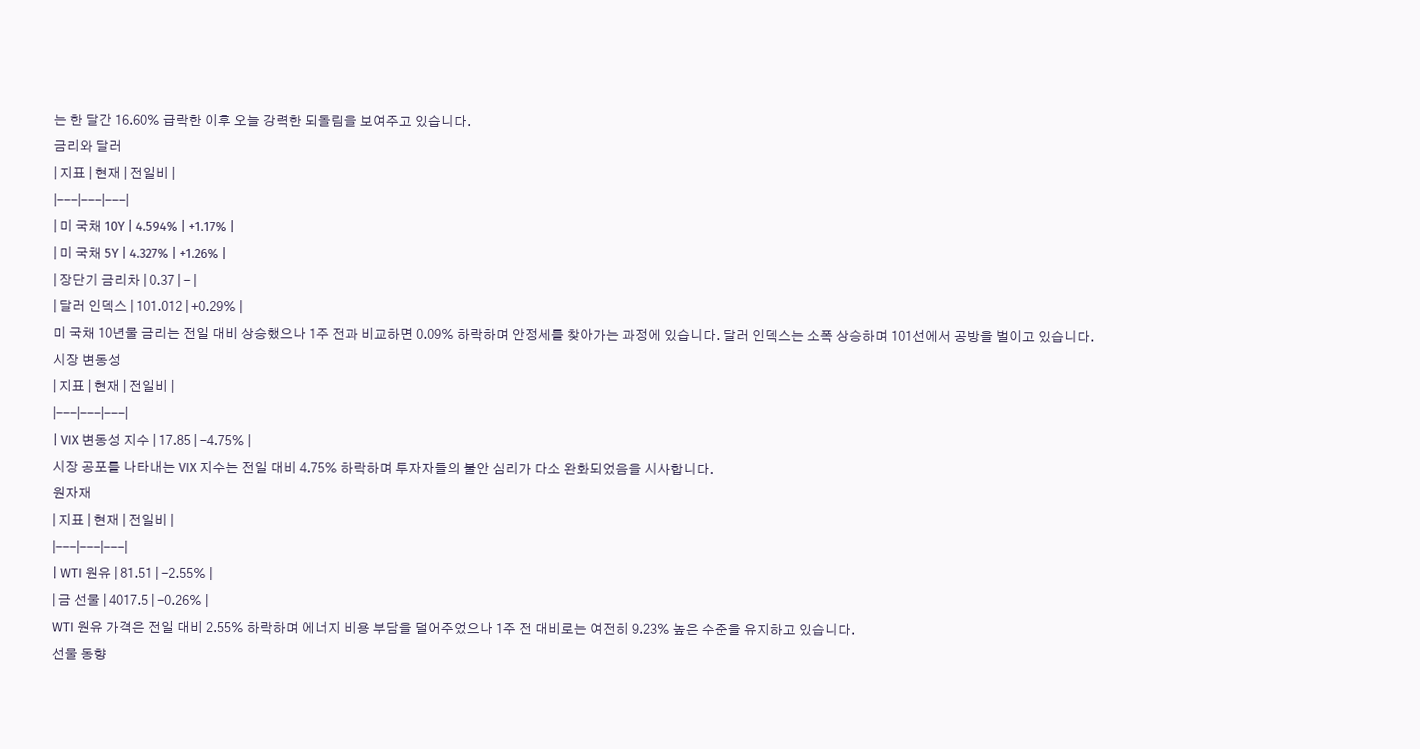는 한 달간 16.60% 급락한 이후 오늘 강력한 되돌림을 보여주고 있습니다.
금리와 달러
| 지표 | 현재 | 전일비 |
|---|---|---|
| 미 국채 10Y | 4.594% | +1.17% |
| 미 국채 5Y | 4.327% | +1.26% |
| 장단기 금리차 | 0.37 | - |
| 달러 인덱스 | 101.012 | +0.29% |
미 국채 10년물 금리는 전일 대비 상승했으나 1주 전과 비교하면 0.09% 하락하며 안정세를 찾아가는 과정에 있습니다. 달러 인덱스는 소폭 상승하며 101선에서 공방을 벌이고 있습니다.
시장 변동성
| 지표 | 현재 | 전일비 |
|---|---|---|
| VIX 변동성 지수 | 17.85 | -4.75% |
시장 공포를 나타내는 VIX 지수는 전일 대비 4.75% 하락하며 투자자들의 불안 심리가 다소 완화되었음을 시사합니다.
원자재
| 지표 | 현재 | 전일비 |
|---|---|---|
| WTI 원유 | 81.51 | -2.55% |
| 금 선물 | 4017.5 | -0.26% |
WTI 원유 가격은 전일 대비 2.55% 하락하며 에너지 비용 부담을 덜어주었으나 1주 전 대비로는 여전히 9.23% 높은 수준을 유지하고 있습니다.
선물 동향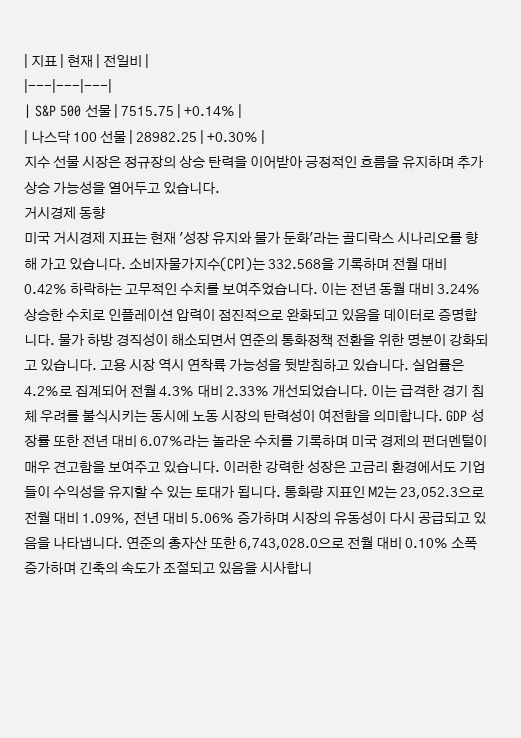| 지표 | 현재 | 전일비 |
|---|---|---|
| S&P 500 선물 | 7515.75 | +0.14% |
| 나스닥 100 선물 | 28982.25 | +0.30% |
지수 선물 시장은 정규장의 상승 탄력을 이어받아 긍정적인 흐름을 유지하며 추가 상승 가능성을 열어두고 있습니다.
거시경제 동향
미국 거시경제 지표는 현재 '성장 유지와 물가 둔화'라는 골디락스 시나리오를 향해 가고 있습니다. 소비자물가지수(CPI)는 332.568을 기록하며 전월 대비 0.42% 하락하는 고무적인 수치를 보여주었습니다. 이는 전년 동월 대비 3.24% 상승한 수치로 인플레이션 압력이 점진적으로 완화되고 있음을 데이터로 증명합니다. 물가 하방 경직성이 해소되면서 연준의 통화정책 전환을 위한 명분이 강화되고 있습니다. 고용 시장 역시 연착륙 가능성을 뒷받침하고 있습니다. 실업률은 4.2%로 집계되어 전월 4.3% 대비 2.33% 개선되었습니다. 이는 급격한 경기 침체 우려를 불식시키는 동시에 노동 시장의 탄력성이 여전함을 의미합니다. GDP 성장률 또한 전년 대비 6.07%라는 놀라운 수치를 기록하며 미국 경제의 펀더멘털이 매우 견고함을 보여주고 있습니다. 이러한 강력한 성장은 고금리 환경에서도 기업들이 수익성을 유지할 수 있는 토대가 됩니다. 통화량 지표인 M2는 23,052.3으로 전월 대비 1.09%, 전년 대비 5.06% 증가하며 시장의 유동성이 다시 공급되고 있음을 나타냅니다. 연준의 총자산 또한 6,743,028.0으로 전월 대비 0.10% 소폭 증가하며 긴축의 속도가 조절되고 있음을 시사합니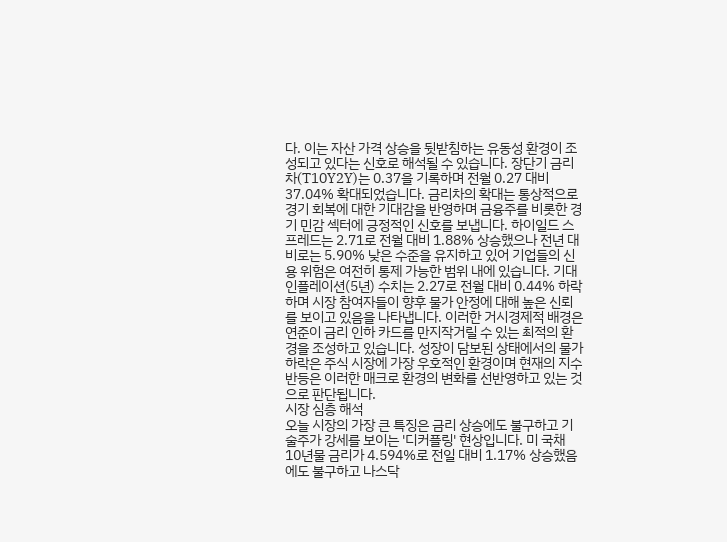다. 이는 자산 가격 상승을 뒷받침하는 유동성 환경이 조성되고 있다는 신호로 해석될 수 있습니다. 장단기 금리차(T10Y2Y)는 0.37을 기록하며 전월 0.27 대비 37.04% 확대되었습니다. 금리차의 확대는 통상적으로 경기 회복에 대한 기대감을 반영하며 금융주를 비롯한 경기 민감 섹터에 긍정적인 신호를 보냅니다. 하이일드 스프레드는 2.71로 전월 대비 1.88% 상승했으나 전년 대비로는 5.90% 낮은 수준을 유지하고 있어 기업들의 신용 위험은 여전히 통제 가능한 범위 내에 있습니다. 기대 인플레이션(5년) 수치는 2.27로 전월 대비 0.44% 하락하며 시장 참여자들이 향후 물가 안정에 대해 높은 신뢰를 보이고 있음을 나타냅니다. 이러한 거시경제적 배경은 연준이 금리 인하 카드를 만지작거릴 수 있는 최적의 환경을 조성하고 있습니다. 성장이 담보된 상태에서의 물가 하락은 주식 시장에 가장 우호적인 환경이며 현재의 지수 반등은 이러한 매크로 환경의 변화를 선반영하고 있는 것으로 판단됩니다.
시장 심층 해석
오늘 시장의 가장 큰 특징은 금리 상승에도 불구하고 기술주가 강세를 보이는 '디커플링' 현상입니다. 미 국채 10년물 금리가 4.594%로 전일 대비 1.17% 상승했음에도 불구하고 나스닥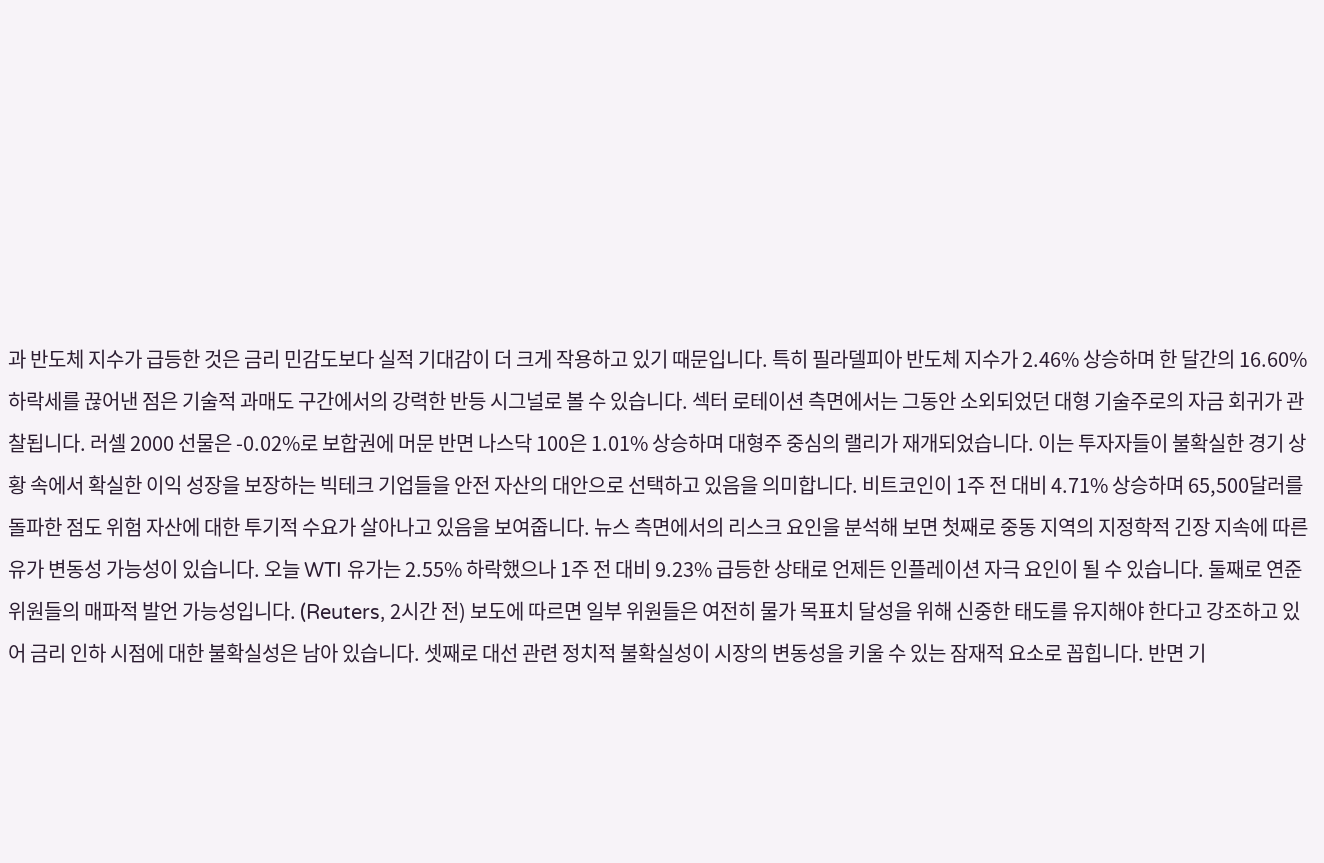과 반도체 지수가 급등한 것은 금리 민감도보다 실적 기대감이 더 크게 작용하고 있기 때문입니다. 특히 필라델피아 반도체 지수가 2.46% 상승하며 한 달간의 16.60% 하락세를 끊어낸 점은 기술적 과매도 구간에서의 강력한 반등 시그널로 볼 수 있습니다. 섹터 로테이션 측면에서는 그동안 소외되었던 대형 기술주로의 자금 회귀가 관찰됩니다. 러셀 2000 선물은 -0.02%로 보합권에 머문 반면 나스닥 100은 1.01% 상승하며 대형주 중심의 랠리가 재개되었습니다. 이는 투자자들이 불확실한 경기 상황 속에서 확실한 이익 성장을 보장하는 빅테크 기업들을 안전 자산의 대안으로 선택하고 있음을 의미합니다. 비트코인이 1주 전 대비 4.71% 상승하며 65,500달러를 돌파한 점도 위험 자산에 대한 투기적 수요가 살아나고 있음을 보여줍니다. 뉴스 측면에서의 리스크 요인을 분석해 보면 첫째로 중동 지역의 지정학적 긴장 지속에 따른 유가 변동성 가능성이 있습니다. 오늘 WTI 유가는 2.55% 하락했으나 1주 전 대비 9.23% 급등한 상태로 언제든 인플레이션 자극 요인이 될 수 있습니다. 둘째로 연준 위원들의 매파적 발언 가능성입니다. (Reuters, 2시간 전) 보도에 따르면 일부 위원들은 여전히 물가 목표치 달성을 위해 신중한 태도를 유지해야 한다고 강조하고 있어 금리 인하 시점에 대한 불확실성은 남아 있습니다. 셋째로 대선 관련 정치적 불확실성이 시장의 변동성을 키울 수 있는 잠재적 요소로 꼽힙니다. 반면 기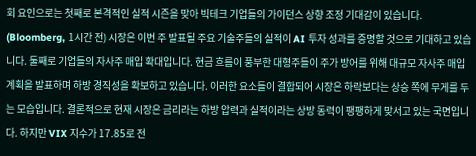회 요인으로는 첫째로 본격적인 실적 시즌을 맞아 빅테크 기업들의 가이던스 상향 조정 기대감이 있습니다. (Bloomberg, 1시간 전) 시장은 이번 주 발표될 주요 기술주들의 실적이 AI 투자 성과를 증명할 것으로 기대하고 있습니다. 둘째로 기업들의 자사주 매입 확대입니다. 현금 흐름이 풍부한 대형주들이 주가 방어를 위해 대규모 자사주 매입 계획을 발표하며 하방 경직성을 확보하고 있습니다. 이러한 요소들이 결합되어 시장은 하락보다는 상승 쪽에 무게를 두는 모습입니다. 결론적으로 현재 시장은 금리라는 하방 압력과 실적이라는 상방 동력이 팽팽하게 맞서고 있는 국면입니다. 하지만 VIX 지수가 17.85로 전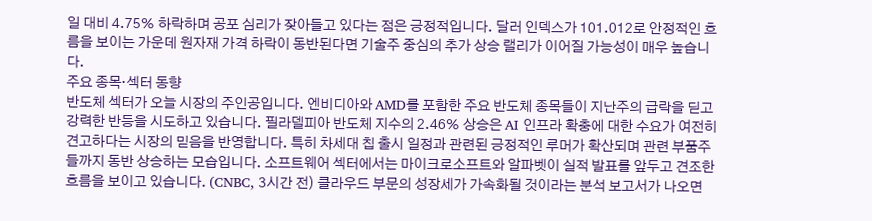일 대비 4.75% 하락하며 공포 심리가 잦아들고 있다는 점은 긍정적입니다. 달러 인덱스가 101.012로 안정적인 흐름을 보이는 가운데 원자재 가격 하락이 동반된다면 기술주 중심의 추가 상승 랠리가 이어질 가능성이 매우 높습니다.
주요 종목·섹터 동향
반도체 섹터가 오늘 시장의 주인공입니다. 엔비디아와 AMD를 포함한 주요 반도체 종목들이 지난주의 급락을 딛고 강력한 반등을 시도하고 있습니다. 필라델피아 반도체 지수의 2.46% 상승은 AI 인프라 확충에 대한 수요가 여전히 견고하다는 시장의 믿음을 반영합니다. 특히 차세대 칩 출시 일정과 관련된 긍정적인 루머가 확산되며 관련 부품주들까지 동반 상승하는 모습입니다. 소프트웨어 섹터에서는 마이크로소프트와 알파벳이 실적 발표를 앞두고 견조한 흐름을 보이고 있습니다. (CNBC, 3시간 전) 클라우드 부문의 성장세가 가속화될 것이라는 분석 보고서가 나오면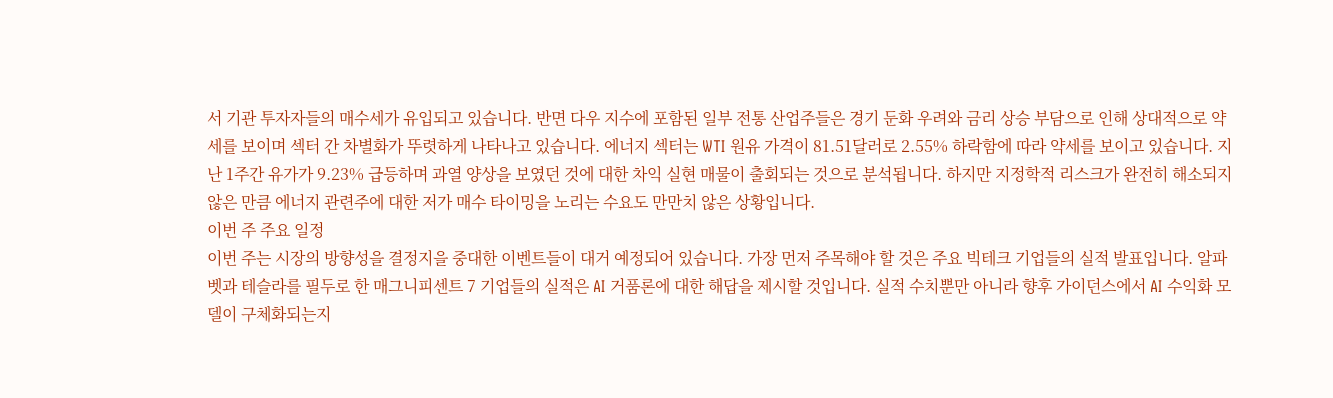서 기관 투자자들의 매수세가 유입되고 있습니다. 반면 다우 지수에 포함된 일부 전통 산업주들은 경기 둔화 우려와 금리 상승 부담으로 인해 상대적으로 약세를 보이며 섹터 간 차별화가 뚜렷하게 나타나고 있습니다. 에너지 섹터는 WTI 원유 가격이 81.51달러로 2.55% 하락함에 따라 약세를 보이고 있습니다. 지난 1주간 유가가 9.23% 급등하며 과열 양상을 보였던 것에 대한 차익 실현 매물이 출회되는 것으로 분석됩니다. 하지만 지정학적 리스크가 완전히 해소되지 않은 만큼 에너지 관련주에 대한 저가 매수 타이밍을 노리는 수요도 만만치 않은 상황입니다.
이번 주 주요 일정
이번 주는 시장의 방향성을 결정지을 중대한 이벤트들이 대거 예정되어 있습니다. 가장 먼저 주목해야 할 것은 주요 빅테크 기업들의 실적 발표입니다. 알파벳과 테슬라를 필두로 한 매그니피센트 7 기업들의 실적은 AI 거품론에 대한 해답을 제시할 것입니다. 실적 수치뿐만 아니라 향후 가이던스에서 AI 수익화 모델이 구체화되는지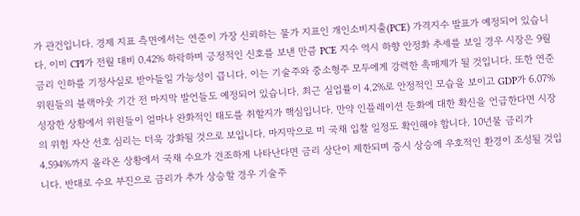가 관건입니다. 경제 지표 측면에서는 연준이 가장 신뢰하는 물가 지표인 개인소비지출(PCE) 가격지수 발표가 예정되어 있습니다. 이미 CPI가 전월 대비 0.42% 하락하며 긍정적인 신호를 보낸 만큼 PCE 지수 역시 하향 안정화 추세를 보일 경우 시장은 9월 금리 인하를 기정사실로 받아들일 가능성이 큽니다. 이는 기술주와 중소형주 모두에게 강력한 촉매제가 될 것입니다. 또한 연준 위원들의 블랙아웃 기간 전 마지막 발언들도 예정되어 있습니다. 최근 실업률이 4.2%로 안정적인 모습을 보이고 GDP가 6.07% 성장한 상황에서 위원들이 얼마나 완화적인 태도를 취할지가 핵심입니다. 만약 인플레이션 둔화에 대한 확신을 언급한다면 시장의 위험 자산 선호 심리는 더욱 강화될 것으로 보입니다. 마지막으로 미 국채 입찰 일정도 확인해야 합니다. 10년물 금리가 4.594%까지 올라온 상황에서 국채 수요가 견조하게 나타난다면 금리 상단이 제한되며 증시 상승에 우호적인 환경이 조성될 것입니다. 반대로 수요 부진으로 금리가 추가 상승할 경우 기술주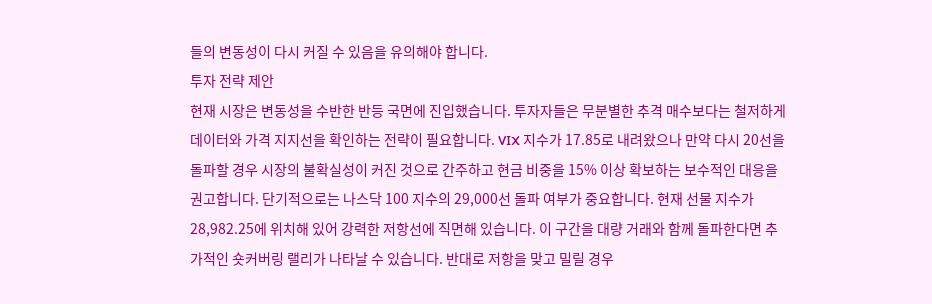들의 변동성이 다시 커질 수 있음을 유의해야 합니다.
투자 전략 제안
현재 시장은 변동성을 수반한 반등 국면에 진입했습니다. 투자자들은 무분별한 추격 매수보다는 철저하게 데이터와 가격 지지선을 확인하는 전략이 필요합니다. VIX 지수가 17.85로 내려왔으나 만약 다시 20선을 돌파할 경우 시장의 불확실성이 커진 것으로 간주하고 현금 비중을 15% 이상 확보하는 보수적인 대응을 권고합니다. 단기적으로는 나스닥 100 지수의 29,000선 돌파 여부가 중요합니다. 현재 선물 지수가 28,982.25에 위치해 있어 강력한 저항선에 직면해 있습니다. 이 구간을 대량 거래와 함께 돌파한다면 추가적인 숏커버링 랠리가 나타날 수 있습니다. 반대로 저항을 맞고 밀릴 경우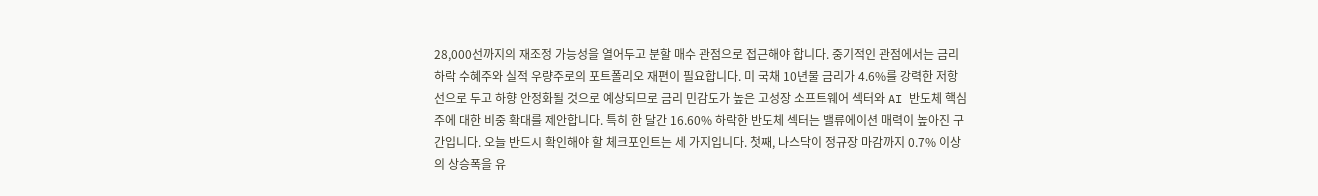28,000선까지의 재조정 가능성을 열어두고 분할 매수 관점으로 접근해야 합니다. 중기적인 관점에서는 금리 하락 수혜주와 실적 우량주로의 포트폴리오 재편이 필요합니다. 미 국채 10년물 금리가 4.6%를 강력한 저항선으로 두고 하향 안정화될 것으로 예상되므로 금리 민감도가 높은 고성장 소프트웨어 섹터와 AI 반도체 핵심주에 대한 비중 확대를 제안합니다. 특히 한 달간 16.60% 하락한 반도체 섹터는 밸류에이션 매력이 높아진 구간입니다. 오늘 반드시 확인해야 할 체크포인트는 세 가지입니다. 첫째, 나스닥이 정규장 마감까지 0.7% 이상의 상승폭을 유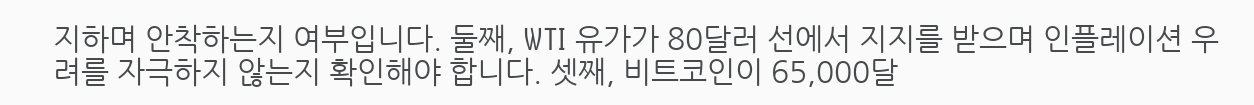지하며 안착하는지 여부입니다. 둘째, WTI 유가가 80달러 선에서 지지를 받으며 인플레이션 우려를 자극하지 않는지 확인해야 합니다. 셋째, 비트코인이 65,000달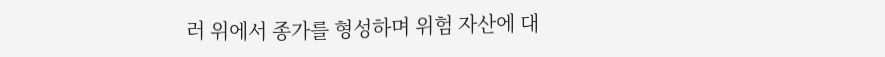러 위에서 종가를 형성하며 위험 자산에 대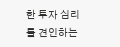한 투자 심리를 견인하는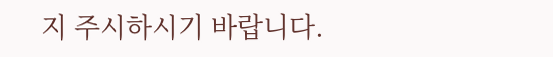지 주시하시기 바랍니다.